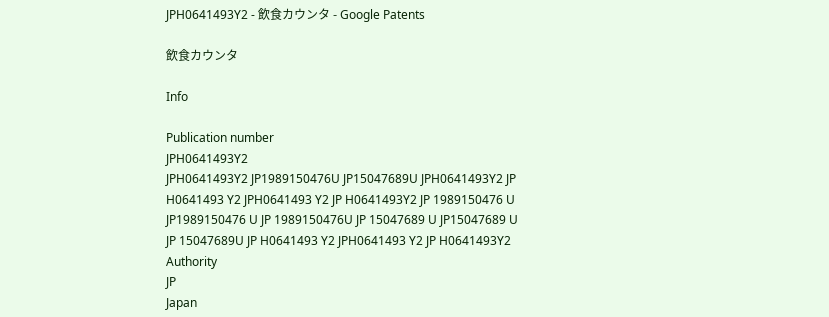JPH0641493Y2 - 飲食カウンタ - Google Patents

飲食カウンタ

Info

Publication number
JPH0641493Y2
JPH0641493Y2 JP1989150476U JP15047689U JPH0641493Y2 JP H0641493 Y2 JPH0641493 Y2 JP H0641493Y2 JP 1989150476 U JP1989150476 U JP 1989150476U JP 15047689 U JP15047689 U JP 15047689U JP H0641493 Y2 JPH0641493 Y2 JP H0641493Y2
Authority
JP
Japan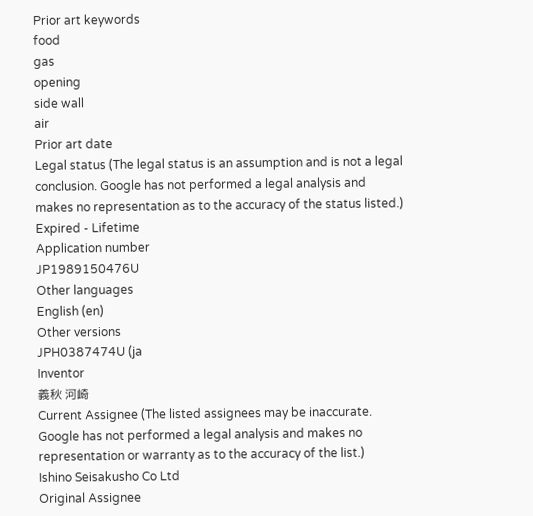Prior art keywords
food
gas
opening
side wall
air
Prior art date
Legal status (The legal status is an assumption and is not a legal conclusion. Google has not performed a legal analysis and makes no representation as to the accuracy of the status listed.)
Expired - Lifetime
Application number
JP1989150476U
Other languages
English (en)
Other versions
JPH0387474U (ja
Inventor
義秋 河崎
Current Assignee (The listed assignees may be inaccurate. Google has not performed a legal analysis and makes no representation or warranty as to the accuracy of the list.)
Ishino Seisakusho Co Ltd
Original Assignee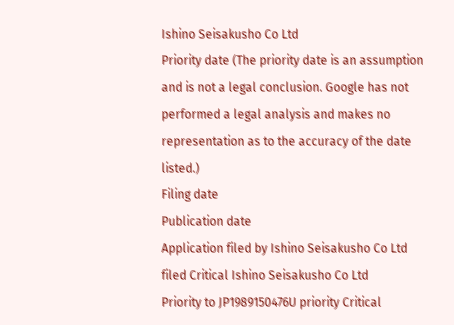Ishino Seisakusho Co Ltd
Priority date (The priority date is an assumption and is not a legal conclusion. Google has not performed a legal analysis and makes no representation as to the accuracy of the date listed.)
Filing date
Publication date
Application filed by Ishino Seisakusho Co Ltd filed Critical Ishino Seisakusho Co Ltd
Priority to JP1989150476U priority Critical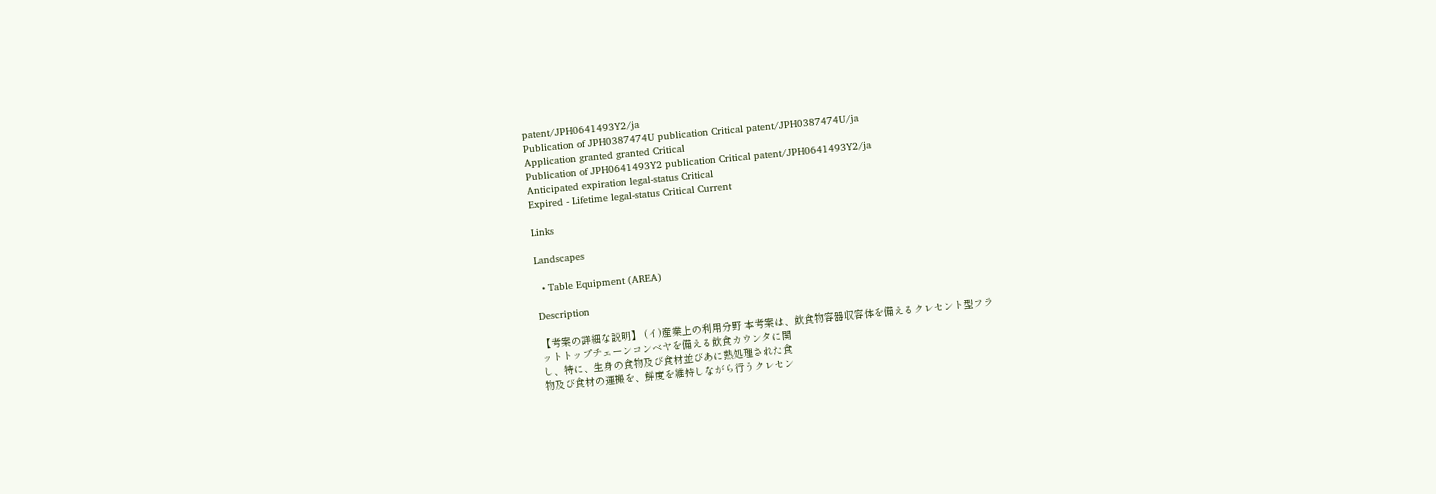patent/JPH0641493Y2/ja
Publication of JPH0387474U publication Critical patent/JPH0387474U/ja
Application granted granted Critical
Publication of JPH0641493Y2 publication Critical patent/JPH0641493Y2/ja
Anticipated expiration legal-status Critical
Expired - Lifetime legal-status Critical Current

Links

Landscapes

  • Table Equipment (AREA)

Description

【考案の詳細な説明】 (イ)産業上の利用分野 本考案は、飲食物容器収容体を備えるクレセント型フラ
ットトップチェーンコンベヤを備える飲食カウンタに関
し、特に、生身の食物及び食材並びあに熱処理された食
物及び食材の運搬を、鮮度を維持しながら行うクレセン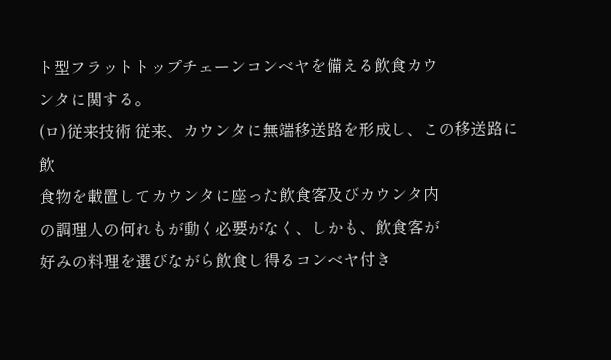ト型フラットトップチェーンコンベヤを備える飲食カウ
ンタに関する。
(ロ)従来技術 従来、カウンタに無端移送路を形成し、この移送路に飲
食物を載置してカウンタに座った飲食客及びカウンタ内
の調理人の何れもが動く必要がなく、しかも、飲食客が
好みの料理を選びながら飲食し得るコンベヤ付き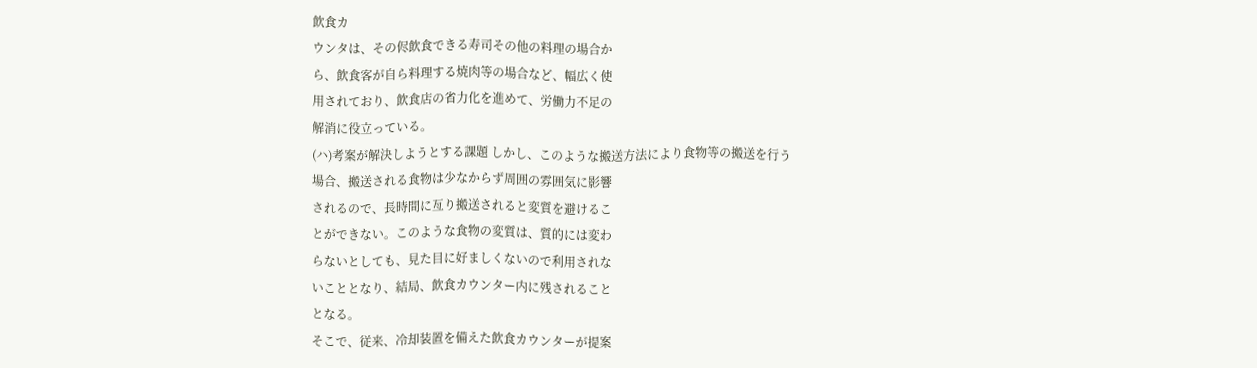飲食カ
ウンタは、その侭飲食できる寿司その他の料理の場合か
ら、飲食客が自ら料理する焼肉等の場合など、幅広く使
用されており、飲食店の省力化を進めて、労働力不足の
解消に役立っている。
(ハ)考案が解決しようとする課題 しかし、このような搬送方法により食物等の搬送を行う
場合、搬送される食物は少なからず周囲の雰囲気に影響
されるので、長時間に亙り搬送されると変質を避けるこ
とができない。このような食物の変質は、質的には変わ
らないとしても、見た目に好ましくないので利用されな
いこととなり、結局、飲食カウンター内に残されること
となる。
そこで、従来、冷却装置を備えた飲食カウンターが提案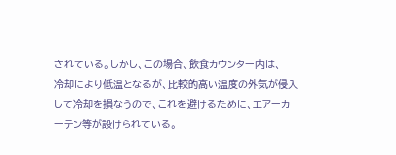されている。しかし、この場合、飲食カウンター内は、
冷却により低温となるが、比較的高い温度の外気が侵入
して冷却を損なうので、これを避けるために、エアーカ
ーテン等が設けられている。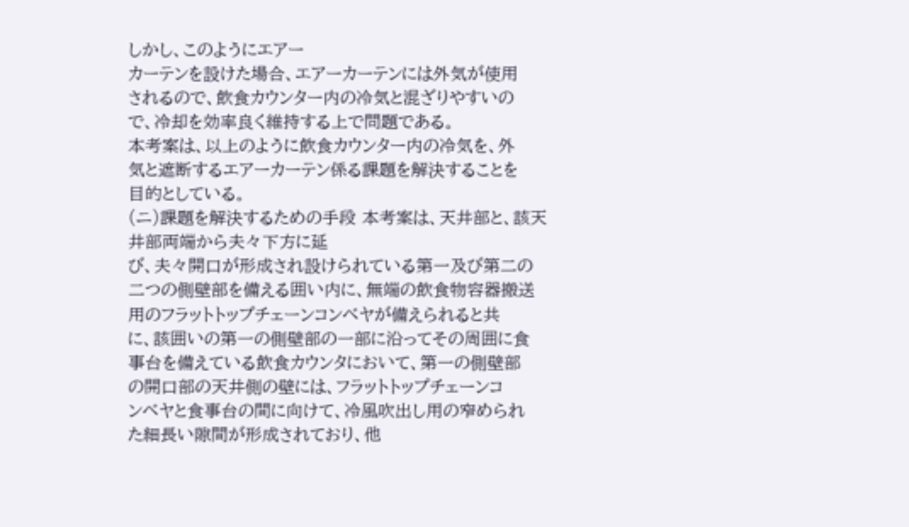しかし、このようにエアー
カーテンを設けた場合、エアーカーテンには外気が使用
されるので、飲食カウンター内の冷気と混ざりやすいの
で、冷却を効率良く維持する上で問題である。
本考案は、以上のように飲食カウンター内の冷気を、外
気と遮断するエアーカーテン係る課題を解決することを
目的としている。
(ニ)課題を解決するための手段 本考案は、天井部と、該天井部両端から夫々下方に延
び、夫々開口が形成され設けられている第一及び第二の
二つの側壁部を備える囲い内に、無端の飲食物容器搬送
用のフラットトップチェーンコンベヤが備えられると共
に、該囲いの第一の側壁部の一部に沿ってその周囲に食
事台を備えている飲食カウンタにおいて、第一の側壁部
の開口部の天井側の壁には、フラットトップチェーンコ
ンベヤと食事台の間に向けて、冷風吹出し用の窄められ
た細長い隙間が形成されており、他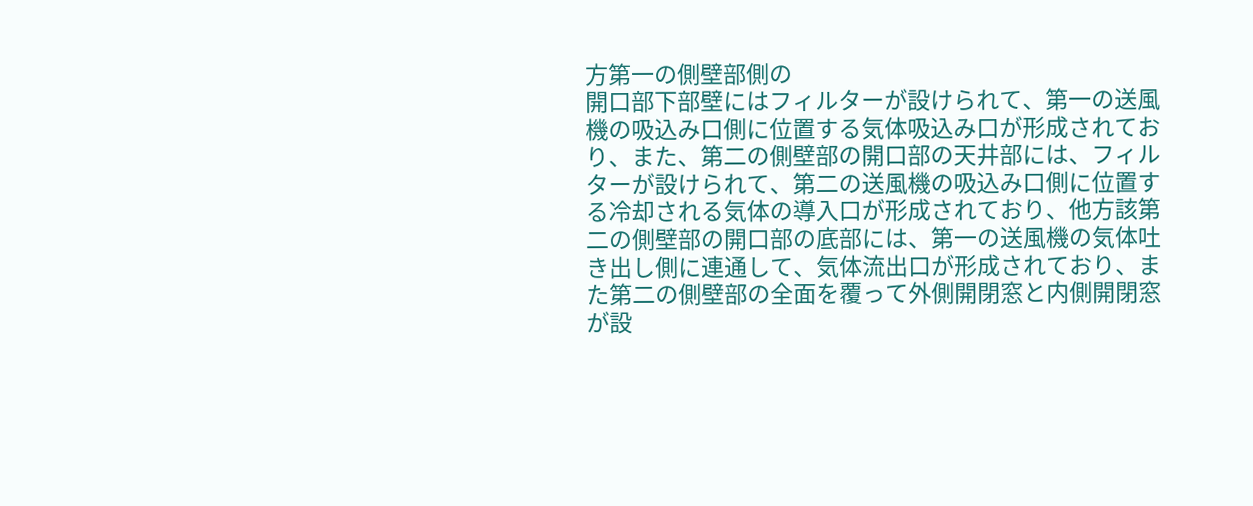方第一の側壁部側の
開口部下部壁にはフィルターが設けられて、第一の送風
機の吸込み口側に位置する気体吸込み口が形成されてお
り、また、第二の側壁部の開口部の天井部には、フィル
ターが設けられて、第二の送風機の吸込み口側に位置す
る冷却される気体の導入口が形成されており、他方該第
二の側壁部の開口部の底部には、第一の送風機の気体吐
き出し側に連通して、気体流出口が形成されており、ま
た第二の側壁部の全面を覆って外側開閉窓と内側開閉窓
が設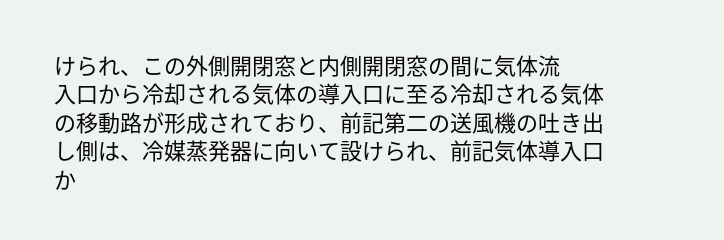けられ、この外側開閉窓と内側開閉窓の間に気体流
入口から冷却される気体の導入口に至る冷却される気体
の移動路が形成されており、前記第二の送風機の吐き出
し側は、冷媒蒸発器に向いて設けられ、前記気体導入口
か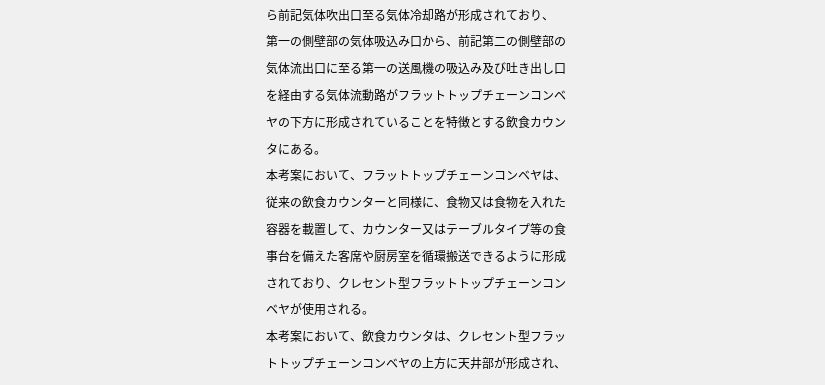ら前記気体吹出口至る気体冷却路が形成されており、
第一の側壁部の気体吸込み口から、前記第二の側壁部の
気体流出口に至る第一の送風機の吸込み及び吐き出し口
を経由する気体流動路がフラットトップチェーンコンベ
ヤの下方に形成されていることを特徴とする飲食カウン
タにある。
本考案において、フラットトップチェーンコンベヤは、
従来の飲食カウンターと同様に、食物又は食物を入れた
容器を載置して、カウンター又はテーブルタイプ等の食
事台を備えた客席や厨房室を循環搬送できるように形成
されており、クレセント型フラットトップチェーンコン
ベヤが使用される。
本考案において、飲食カウンタは、クレセント型フラッ
トトップチェーンコンベヤの上方に天井部が形成され、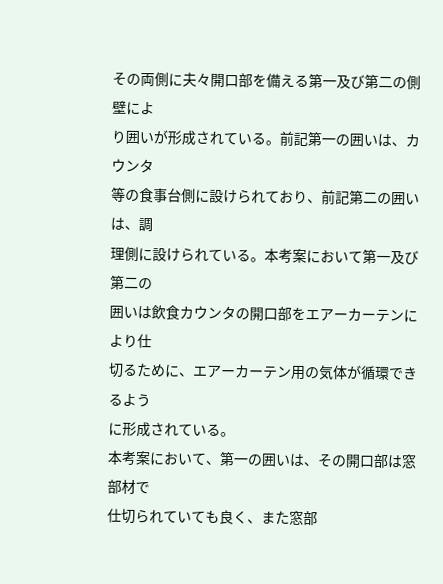その両側に夫々開口部を備える第一及び第二の側壁によ
り囲いが形成されている。前記第一の囲いは、カウンタ
等の食事台側に設けられており、前記第二の囲いは、調
理側に設けられている。本考案において第一及び第二の
囲いは飲食カウンタの開口部をエアーカーテンにより仕
切るために、エアーカーテン用の気体が循環できるよう
に形成されている。
本考案において、第一の囲いは、その開口部は窓部材で
仕切られていても良く、また窓部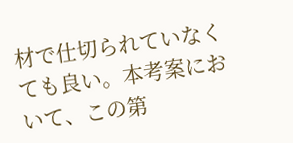材で仕切られていなく
ても良い。本考案において、この第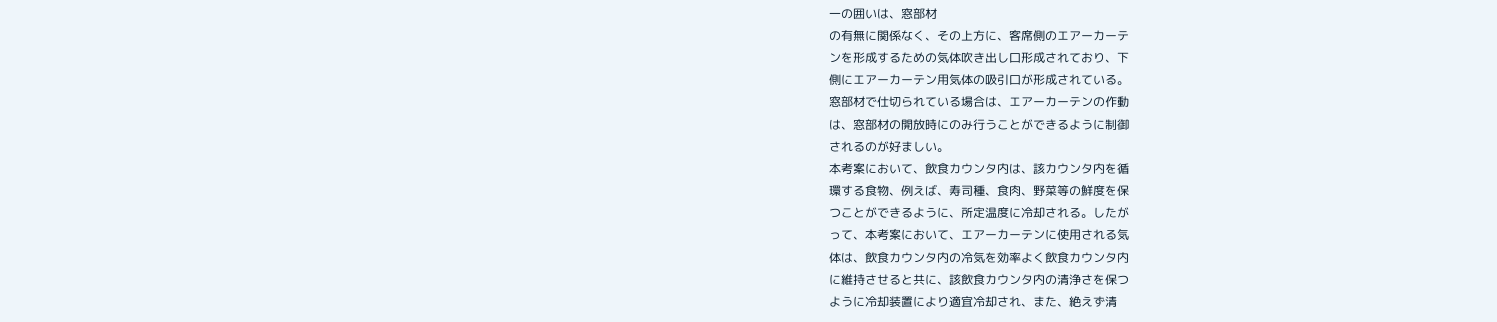一の囲いは、窓部材
の有無に関係なく、その上方に、客席側のエアーカーテ
ンを形成するための気体吹き出し口形成されており、下
側にエアーカーテン用気体の吸引口が形成されている。
窓部材で仕切られている場合は、エアーカーテンの作動
は、窓部材の開放時にのみ行うことができるように制御
されるのが好ましい。
本考案において、飲食カウンタ内は、該カウンタ内を循
環する食物、例えば、寿司種、食肉、野菜等の鮮度を保
つことができるように、所定温度に冷却される。したが
って、本考案において、エアーカーテンに使用される気
体は、飲食カウンタ内の冷気を効率よく飲食カウンタ内
に維持させると共に、該飲食カウンタ内の清浄さを保つ
ように冷却装置により適宜冷却され、また、絶えず清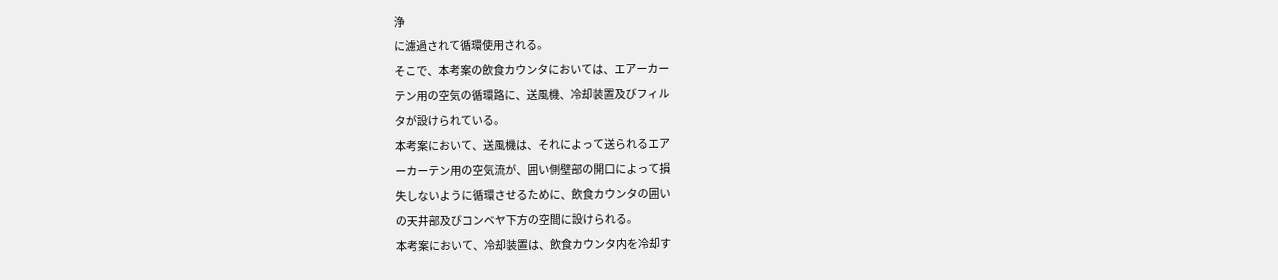浄
に濾過されて循環使用される。
そこで、本考案の飲食カウンタにおいては、エアーカー
テン用の空気の循環路に、送風機、冷却装置及びフィル
タが設けられている。
本考案において、送風機は、それによって送られるエア
ーカーテン用の空気流が、囲い側壁部の開口によって損
失しないように循環させるために、飲食カウンタの囲い
の天井部及びコンベヤ下方の空間に設けられる。
本考案において、冷却装置は、飲食カウンタ内を冷却す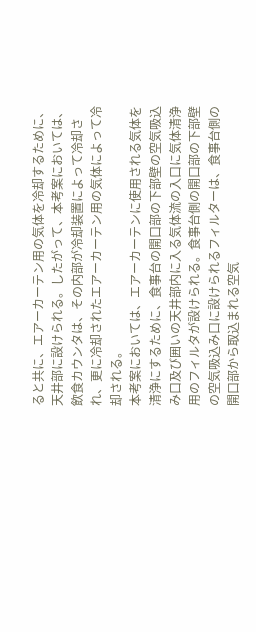ると共に、エアーカーテン用の気体を冷却するために、
天井部に設けられる。したがって、本考案においては、
飲食カウンタは、その内部が冷却装置によって冷却さ
れ、更に冷却されたエアーカーテン用の気体によって冷
却される。
本考案においては、エアーカーテンに使用される気体を
清浄にするために、食事台の開口部の下部壁の空気吸込
み口及び囲いの天井部内に入る気体流の入口に気体清浄
用のフィルタが設けられる。食事台側の開口部の下部壁
の空気吸込み口に設けられるフィルターは、食事台側の
開口部から取込まれる空気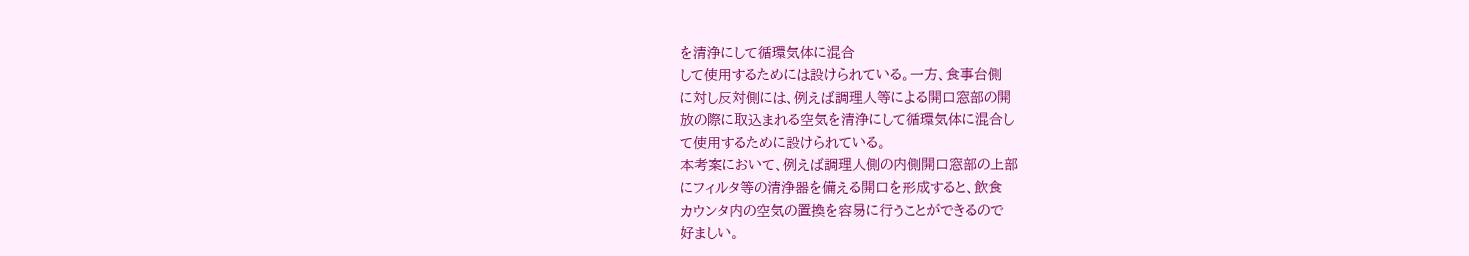を清浄にして循環気体に混合
して使用するためには設けられている。一方、食事台側
に対し反対側には、例えば調理人等による開口窓部の開
放の際に取込まれる空気を清浄にして循環気体に混合し
て使用するために設けられている。
本考案において、例えば調理人側の内側開口窓部の上部
にフィルタ等の清浄器を備える開口を形成すると、飲食
カウンタ内の空気の置換を容易に行うことができるので
好ましい。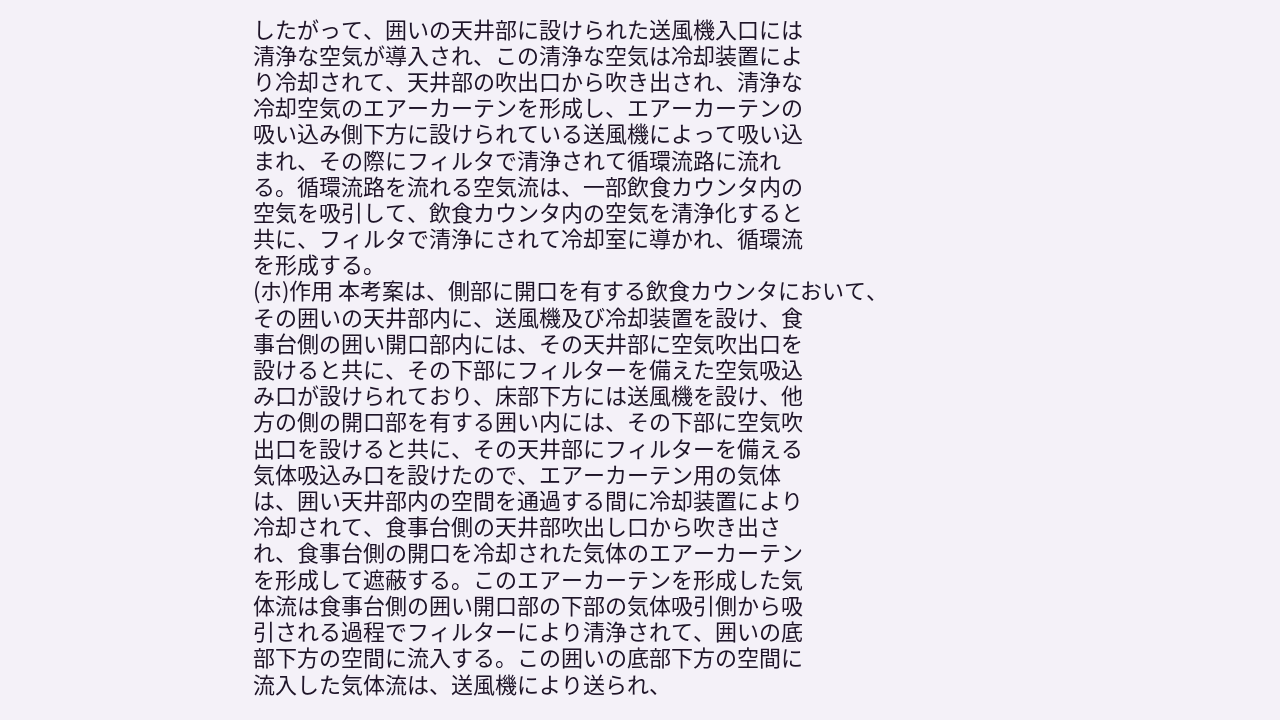したがって、囲いの天井部に設けられた送風機入口には
清浄な空気が導入され、この清浄な空気は冷却装置によ
り冷却されて、天井部の吹出口から吹き出され、清浄な
冷却空気のエアーカーテンを形成し、エアーカーテンの
吸い込み側下方に設けられている送風機によって吸い込
まれ、その際にフィルタで清浄されて循環流路に流れ
る。循環流路を流れる空気流は、一部飲食カウンタ内の
空気を吸引して、飲食カウンタ内の空気を清浄化すると
共に、フィルタで清浄にされて冷却室に導かれ、循環流
を形成する。
(ホ)作用 本考案は、側部に開口を有する飲食カウンタにおいて、
その囲いの天井部内に、送風機及び冷却装置を設け、食
事台側の囲い開口部内には、その天井部に空気吹出口を
設けると共に、その下部にフィルターを備えた空気吸込
み口が設けられており、床部下方には送風機を設け、他
方の側の開口部を有する囲い内には、その下部に空気吹
出口を設けると共に、その天井部にフィルターを備える
気体吸込み口を設けたので、エアーカーテン用の気体
は、囲い天井部内の空間を通過する間に冷却装置により
冷却されて、食事台側の天井部吹出し口から吹き出さ
れ、食事台側の開口を冷却された気体のエアーカーテン
を形成して遮蔽する。このエアーカーテンを形成した気
体流は食事台側の囲い開口部の下部の気体吸引側から吸
引される過程でフィルターにより清浄されて、囲いの底
部下方の空間に流入する。この囲いの底部下方の空間に
流入した気体流は、送風機により送られ、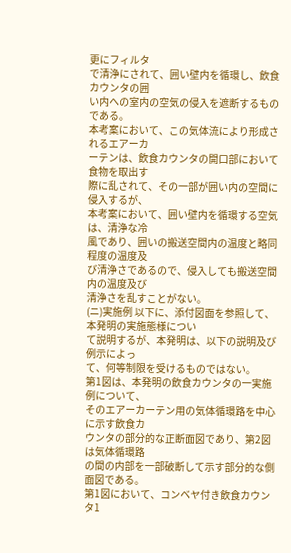更にフィルタ
で清浄にされて、囲い壁内を循環し、飲食カウンタの囲
い内への室内の空気の侵入を遮断するものである。
本考案において、この気体流により形成されるエアーカ
ーテンは、飲食カウンタの開口部において食物を取出す
際に乱されて、その一部が囲い内の空間に侵入するが、
本考案において、囲い壁内を循環する空気は、清浄な冷
風であり、囲いの搬送空間内の温度と略同程度の温度及
び清浄さであるので、侵入しても搬送空間内の温度及び
清浄さを乱すことがない。
(ニ)実施例 以下に、添付図面を参照して、本発明の実施態様につい
て説明するが、本発明は、以下の説明及び例示によっ
て、何等制限を受けるものではない。
第1図は、本発明の飲食カウンタの一実施例について、
そのエアーカーテン用の気体循環路を中心に示す飲食カ
ウンタの部分的な正断面図であり、第2図は気体循環路
の間の内部を一部破断して示す部分的な側面図である。
第1図において、コンベヤ付き飲食カウンタ1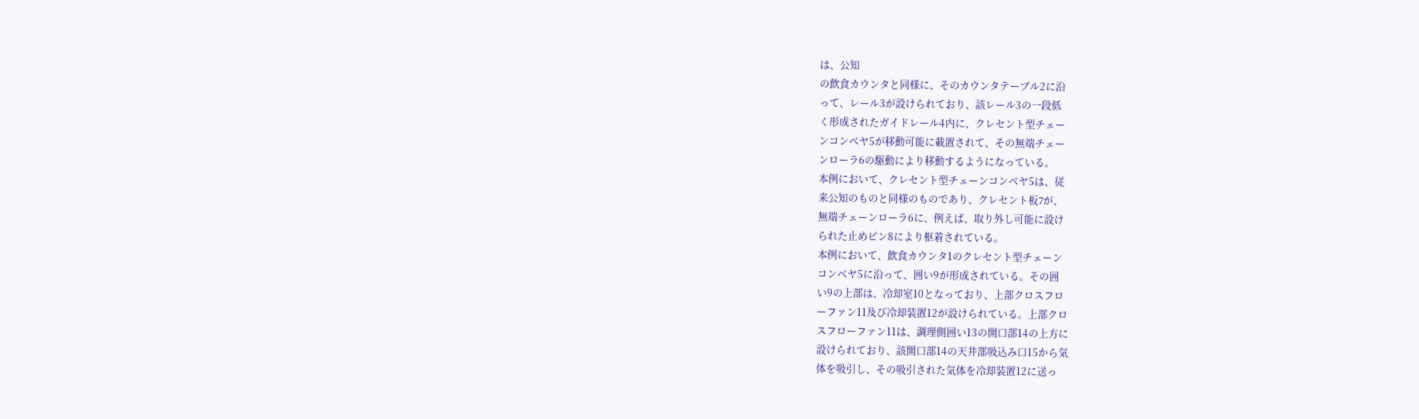は、公知
の飲食カウンタと同様に、そのカウンタテーブル2に沿
って、レール3が設けられており、該レール3の一段低
く形成されたガイドレール4内に、クレセント型チェー
ンコンベヤ5が移動可能に載置されて、その無端チェー
ンローラ6の駆動により移動するようになっている。
本例において、クレセント型チェーンコンベヤ5は、従
来公知のものと同様のものであり、クレセント板7が、
無端チェーンローラ6に、例えば、取り外し可能に設け
られた止めピン8により枢着されている。
本例において、飲食カウンタ1のクレセント型チェーン
コンベヤ5に沿って、囲い9が形成されている。その囲
い9の上部は、冷却室10となっており、上部クロスフロ
ーファン11及び冷却装置12が設けられている。上部クロ
スフローファン11は、調理側囲い13の開口部14の上方に
設けられており、該開口部14の天井部吸込み口15から気
体を吸引し、その吸引された気体を冷却装置12に送っ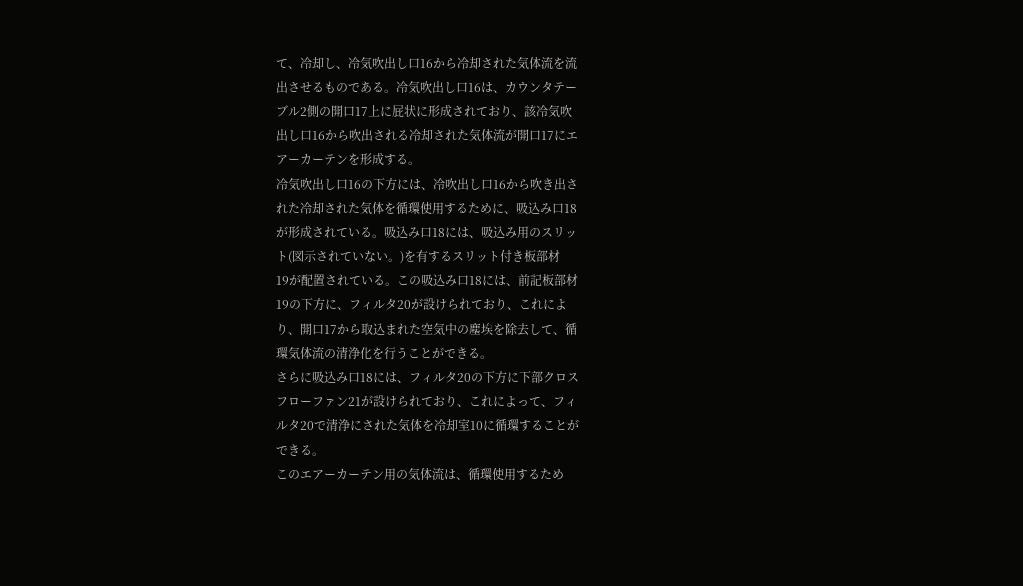て、冷却し、冷気吹出し口16から冷却された気体流を流
出させるものである。冷気吹出し口16は、カウンタテー
ブル2側の開口17上に屁状に形成されており、該冷気吹
出し口16から吹出される冷却された気体流が開口17にエ
アーカーテンを形成する。
冷気吹出し口16の下方には、冷吹出し口16から吹き出さ
れた冷却された気体を循環使用するために、吸込み口18
が形成されている。吸込み口18には、吸込み用のスリッ
ト(図示されていない。)を有するスリット付き板部材
19が配置されている。この吸込み口18には、前記板部材
19の下方に、フィルタ20が設けられており、これによ
り、開口17から取込まれた空気中の塵埃を除去して、循
環気体流の清浄化を行うことができる。
さらに吸込み口18には、フィルタ20の下方に下部クロス
フローファン21が設けられており、これによって、フィ
ルタ20で清浄にされた気体を冷却室10に循環することが
できる。
このエアーカーテン用の気体流は、循環使用するため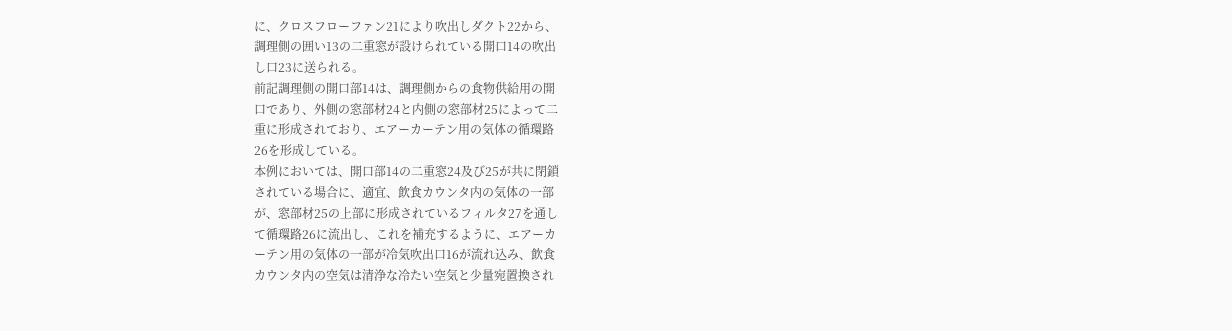に、クロスフローファン21により吹出しダクト22から、
調理側の囲い13の二重窓が設けられている開口14の吹出
し口23に送られる。
前記調理側の開口部14は、調理側からの食物供給用の開
口であり、外側の窓部材24と内側の窓部材25によって二
重に形成されており、エアーカーテン用の気体の循環路
26を形成している。
本例においては、開口部14の二重窓24及び25が共に閉鎖
されている場合に、適宜、飲食カウンタ内の気体の一部
が、窓部材25の上部に形成されているフィルタ27を通し
て循環路26に流出し、これを補充するように、エアーカ
ーテン用の気体の一部が冷気吹出口16が流れ込み、飲食
カウンタ内の空気は清浄な冷たい空気と少量宛置換され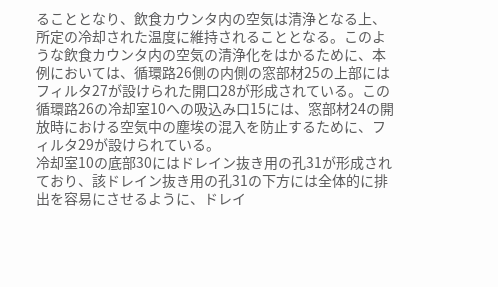ることとなり、飲食カウンタ内の空気は清浄となる上、
所定の冷却された温度に維持されることとなる。このよ
うな飲食カウンタ内の空気の清浄化をはかるために、本
例においては、循環路26側の内側の窓部材25の上部には
フィルタ27が設けられた開口28が形成されている。この
循環路26の冷却室10への吸込み口15には、窓部材24の開
放時における空気中の塵埃の混入を防止するために、フ
ィルタ29が設けられている。
冷却室10の底部30にはドレイン抜き用の孔31が形成され
ており、該ドレイン抜き用の孔31の下方には全体的に排
出を容易にさせるように、ドレイ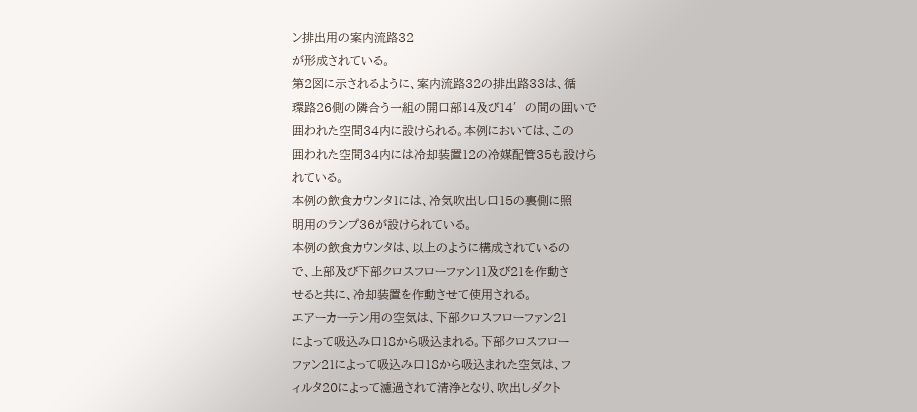ン排出用の案内流路32
が形成されている。
第2図に示されるように、案内流路32の排出路33は、循
環路26側の隣合う一組の開口部14及び14′の間の囲いで
囲われた空間34内に設けられる。本例においては、この
囲われた空間34内には冷却装置12の冷媒配管35も設けら
れている。
本例の飲食カウンタ1には、冷気吹出し口15の裏側に照
明用のランプ36が設けられている。
本例の飲食カウンタは、以上のように構成されているの
で、上部及び下部クロスフローファン11及び21を作動さ
せると共に、冷却装置を作動させて使用される。
エアーカーテン用の空気は、下部クロスフローファン21
によって吸込み口18から吸込まれる。下部クロスフロー
ファン21によって吸込み口18から吸込まれた空気は、フ
ィルタ20によって濾過されて清浄となり、吹出しダクト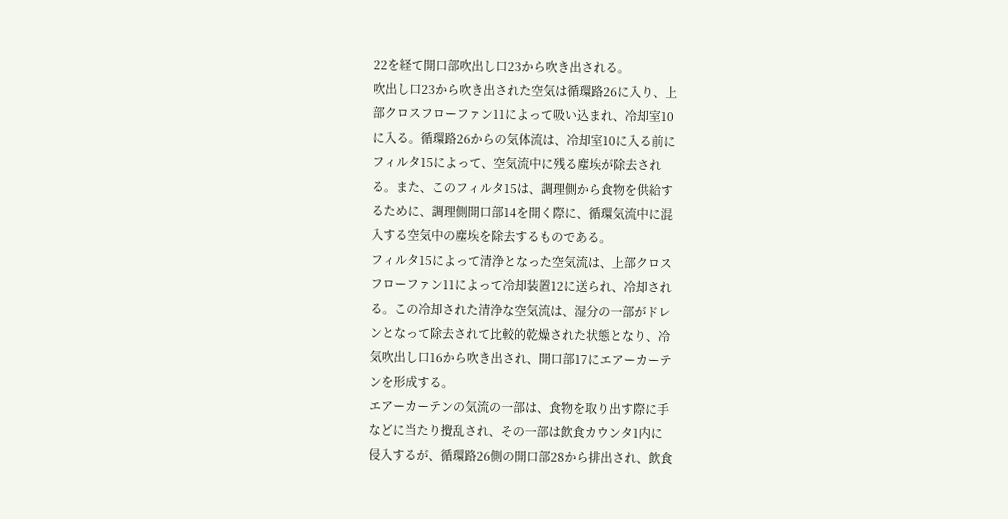22を経て開口部吹出し口23から吹き出される。
吹出し口23から吹き出された空気は循環路26に入り、上
部クロスフローファン11によって吸い込まれ、冷却室10
に入る。循環路26からの気体流は、冷却室10に入る前に
フィルタ15によって、空気流中に残る塵埃が除去され
る。また、このフィルタ15は、調理側から食物を供給す
るために、調理側開口部14を開く際に、循環気流中に混
入する空気中の塵埃を除去するものである。
フィルタ15によって清浄となった空気流は、上部クロス
フローファン11によって冷却装置12に送られ、冷却され
る。この冷却された清浄な空気流は、湿分の一部がドレ
ンとなって除去されて比較的乾燥された状態となり、冷
気吹出し口16から吹き出され、開口部17にエアーカーテ
ンを形成する。
エアーカーテンの気流の一部は、食物を取り出す際に手
などに当たり攪乱され、その一部は飲食カウンタ1内に
侵入するが、循環路26側の開口部28から排出され、飲食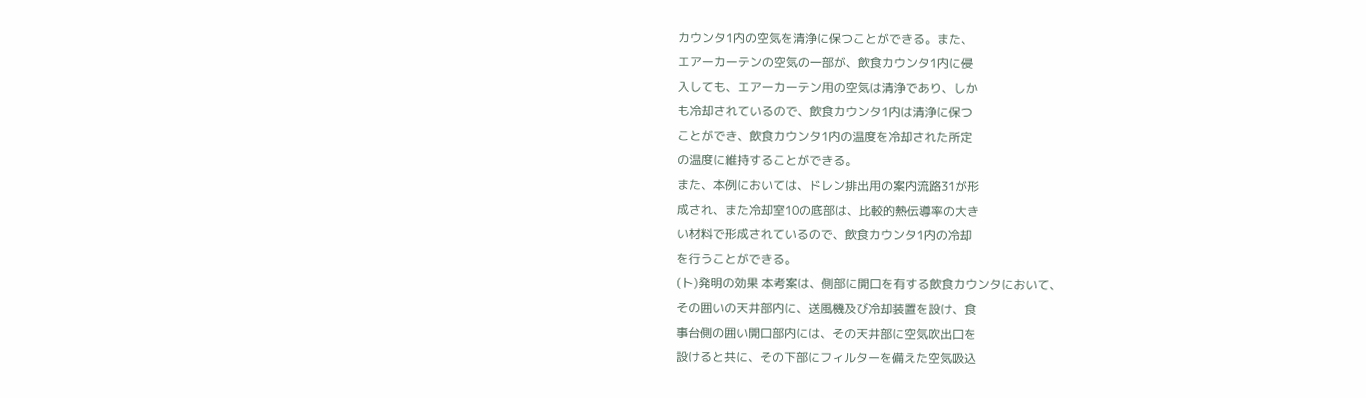カウンタ1内の空気を清浄に保つことができる。また、
エアーカーテンの空気の一部が、飲食カウンタ1内に侵
入しても、エアーカーテン用の空気は清浄であり、しか
も冷却されているので、飲食カウンタ1内は清浄に保つ
ことができ、飲食カウンタ1内の温度を冷却された所定
の温度に維持することができる。
また、本例においては、ドレン排出用の案内流路31が形
成され、また冷却室10の底部は、比較的熱伝導率の大き
い材料で形成されているので、飲食カウンタ1内の冷却
を行うことができる。
(ト)発明の効果 本考案は、側部に開口を有する飲食カウンタにおいて、
その囲いの天井部内に、送風機及び冷却装置を設け、食
事台側の囲い開口部内には、その天井部に空気吹出口を
設けると共に、その下部にフィルターを備えた空気吸込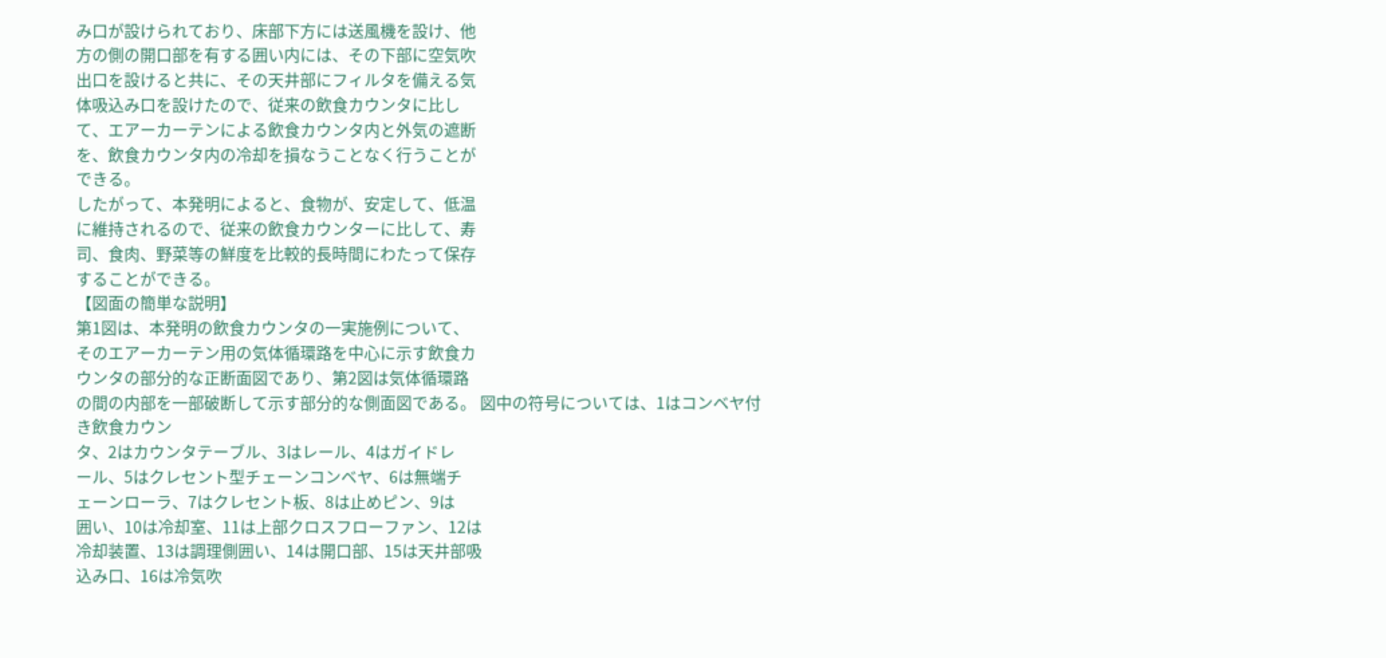み口が設けられており、床部下方には送風機を設け、他
方の側の開口部を有する囲い内には、その下部に空気吹
出口を設けると共に、その天井部にフィルタを備える気
体吸込み口を設けたので、従来の飲食カウンタに比し
て、エアーカーテンによる飲食カウンタ内と外気の遮断
を、飲食カウンタ内の冷却を損なうことなく行うことが
できる。
したがって、本発明によると、食物が、安定して、低温
に維持されるので、従来の飲食カウンターに比して、寿
司、食肉、野菜等の鮮度を比較的長時間にわたって保存
することができる。
【図面の簡単な説明】
第1図は、本発明の飲食カウンタの一実施例について、
そのエアーカーテン用の気体循環路を中心に示す飲食カ
ウンタの部分的な正断面図であり、第2図は気体循環路
の間の内部を一部破断して示す部分的な側面図である。 図中の符号については、1はコンベヤ付き飲食カウン
タ、2はカウンタテーブル、3はレール、4はガイドレ
ール、5はクレセント型チェーンコンベヤ、6は無端チ
ェーンローラ、7はクレセント板、8は止めピン、9は
囲い、10は冷却室、11は上部クロスフローファン、12は
冷却装置、13は調理側囲い、14は開口部、15は天井部吸
込み口、16は冷気吹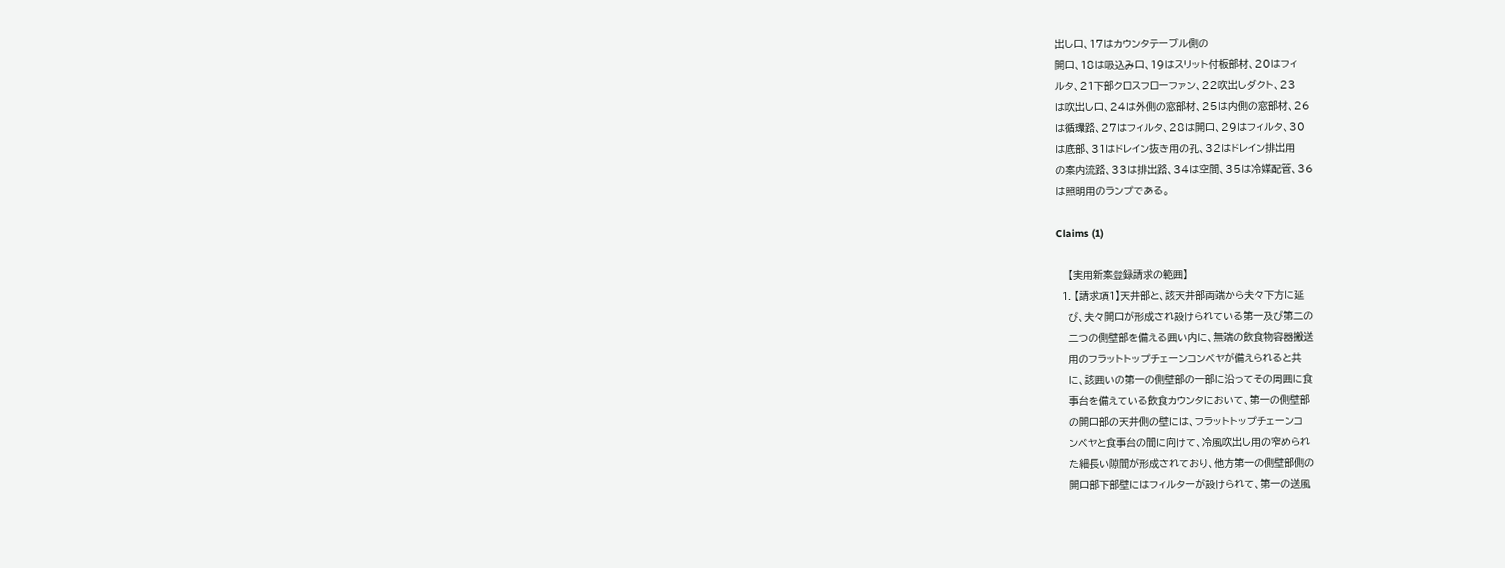出し口、17はカウンタテーブル側の
開口、18は吸込み口、19はスリット付板部材、20はフィ
ルタ、21下部クロスフローファン、22吹出しダクト、23
は吹出し口、24は外側の窓部材、25は内側の窓部材、26
は循環路、27はフィルタ、28は開口、29はフィルタ、30
は底部、31はドレイン抜き用の孔、32はドレイン排出用
の案内流路、33は排出路、34は空間、35は冷媒配管、36
は照明用のランプである。

Claims (1)

    【実用新案登録請求の範囲】
  1. 【請求項1】天井部と、該天井部両端から夫々下方に延
    び、夫々開口が形成され設けられている第一及び第二の
    二つの側壁部を備える囲い内に、無端の飲食物容器搬送
    用のフラットトップチェーンコンベヤが備えられると共
    に、該囲いの第一の側壁部の一部に沿ってその周囲に食
    事台を備えている飲食カウンタにおいて、第一の側壁部
    の開口部の天井側の壁には、フラットトップチェーンコ
    ンベヤと食事台の間に向けて、冷風吹出し用の窄められ
    た細長い隙間が形成されており、他方第一の側壁部側の
    開口部下部壁にはフィルターが設けられて、第一の送風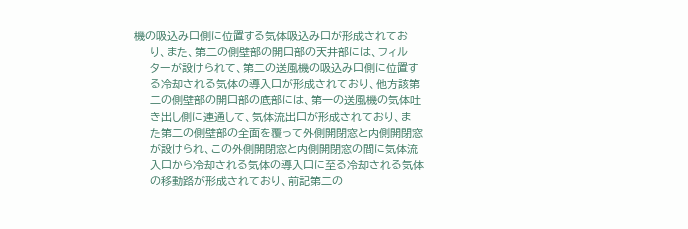機の吸込み口側に位置する気体吸込み口が形成されてお
    り、また、第二の側壁部の開口部の天井部には、フィル
    ターが設けられて、第二の送風機の吸込み口側に位置す
    る冷却される気体の導入口が形成されており、他方該第
    二の側壁部の開口部の底部には、第一の送風機の気体吐
    き出し側に連通して、気体流出口が形成されており、ま
    た第二の側壁部の全面を覆って外側開閉窓と内側開閉窓
    が設けられ、この外側開閉窓と内側開閉窓の間に気体流
    入口から冷却される気体の導入口に至る冷却される気体
    の移動路が形成されており、前記第二の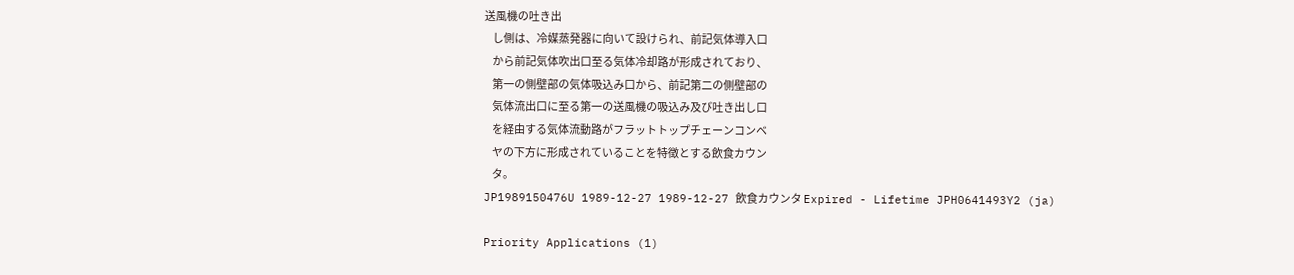送風機の吐き出
    し側は、冷媒蒸発器に向いて設けられ、前記気体導入口
    から前記気体吹出口至る気体冷却路が形成されており、
    第一の側壁部の気体吸込み口から、前記第二の側壁部の
    気体流出口に至る第一の送風機の吸込み及び吐き出し口
    を経由する気体流動路がフラットトップチェーンコンベ
    ヤの下方に形成されていることを特徴とする飲食カウン
    タ。
JP1989150476U 1989-12-27 1989-12-27 飲食カウンタ Expired - Lifetime JPH0641493Y2 (ja)

Priority Applications (1)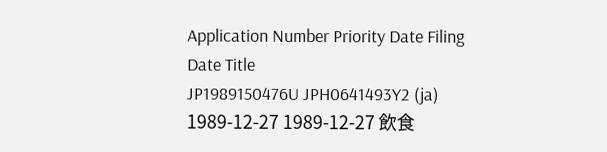Application Number Priority Date Filing Date Title
JP1989150476U JPH0641493Y2 (ja) 1989-12-27 1989-12-27 飲食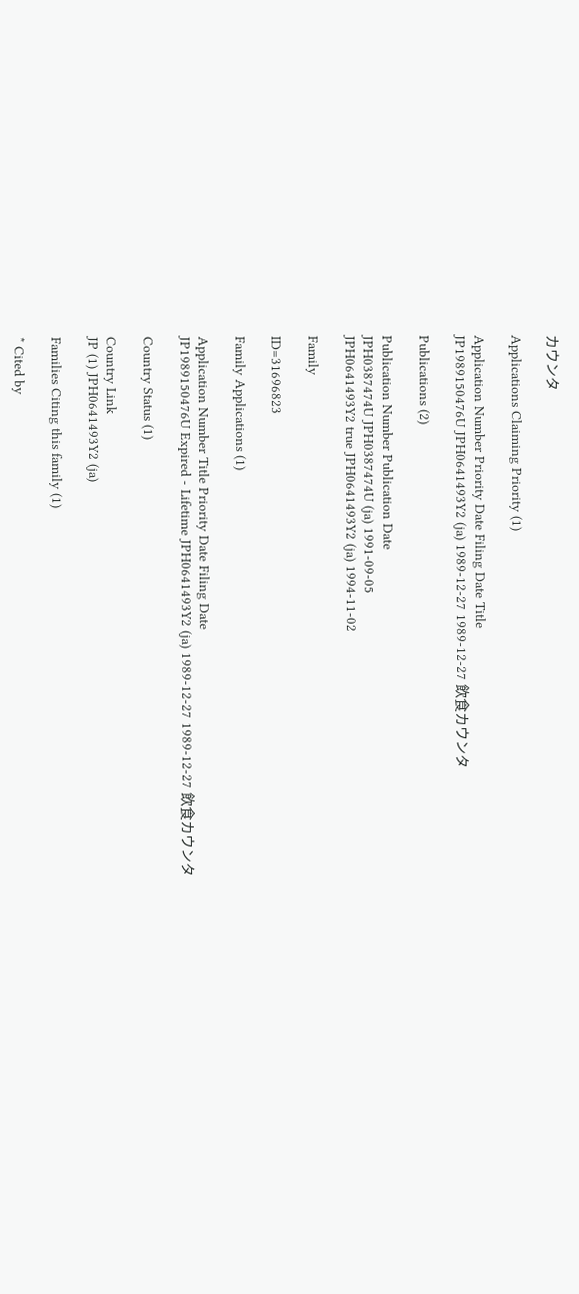カウンタ

Applications Claiming Priority (1)

Application Number Priority Date Filing Date Title
JP1989150476U JPH0641493Y2 (ja) 1989-12-27 1989-12-27 飲食カウンタ

Publications (2)

Publication Number Publication Date
JPH0387474U JPH0387474U (ja) 1991-09-05
JPH0641493Y2 true JPH0641493Y2 (ja) 1994-11-02

Family

ID=31696823

Family Applications (1)

Application Number Title Priority Date Filing Date
JP1989150476U Expired - Lifetime JPH0641493Y2 (ja) 1989-12-27 1989-12-27 飲食カウンタ

Country Status (1)

Country Link
JP (1) JPH0641493Y2 (ja)

Families Citing this family (1)

* Cited by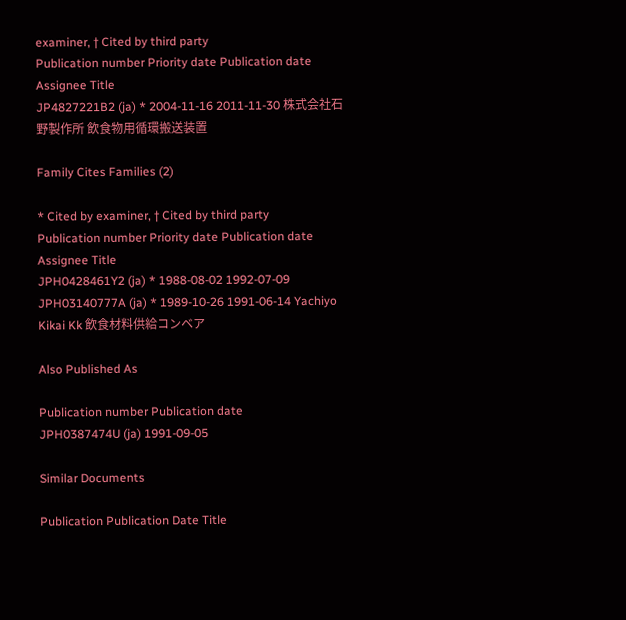examiner, † Cited by third party
Publication number Priority date Publication date Assignee Title
JP4827221B2 (ja) * 2004-11-16 2011-11-30 株式会社石野製作所 飲食物用循環搬送装置

Family Cites Families (2)

* Cited by examiner, † Cited by third party
Publication number Priority date Publication date Assignee Title
JPH0428461Y2 (ja) * 1988-08-02 1992-07-09
JPH03140777A (ja) * 1989-10-26 1991-06-14 Yachiyo Kikai Kk 飲食材料供給コンベア

Also Published As

Publication number Publication date
JPH0387474U (ja) 1991-09-05

Similar Documents

Publication Publication Date Title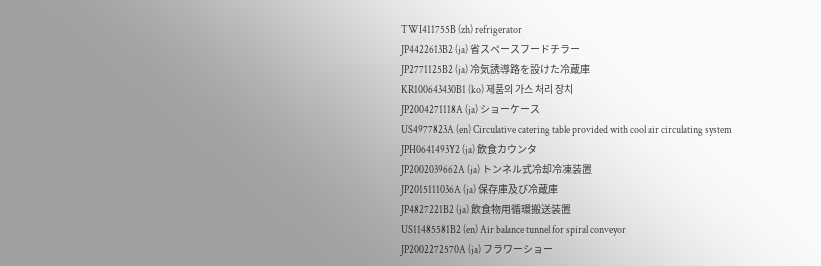TWI411755B (zh) refrigerator
JP4422613B2 (ja) 省スペースフードチラー
JP2771125B2 (ja) 冷気誘導路を設けた冷蔵庫
KR100643430B1 (ko) 제품의 가스 처리 장치
JP2004271118A (ja) ショーケース
US4977823A (en) Circulative catering table provided with cool air circulating system
JPH0641493Y2 (ja) 飲食カウンタ
JP2002039662A (ja) トンネル式冷却冷凍装置
JP2015111036A (ja) 保存庫及び冷蔵庫
JP4827221B2 (ja) 飲食物用循環搬送装置
US11485581B2 (en) Air balance tunnel for spiral conveyor
JP2002272570A (ja) フラワーショー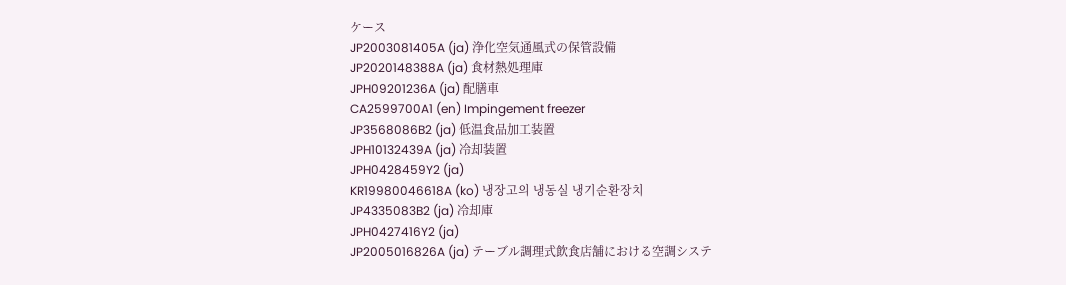ケース
JP2003081405A (ja) 浄化空気通風式の保管設備
JP2020148388A (ja) 食材熱処理庫
JPH09201236A (ja) 配膳車
CA2599700A1 (en) Impingement freezer
JP3568086B2 (ja) 低温食品加工装置
JPH10132439A (ja) 冷却装置
JPH0428459Y2 (ja)
KR19980046618A (ko) 냉장고의 냉동실 냉기순환장치
JP4335083B2 (ja) 冷却庫
JPH0427416Y2 (ja)
JP2005016826A (ja) テーブル調理式飲食店舗における空調システ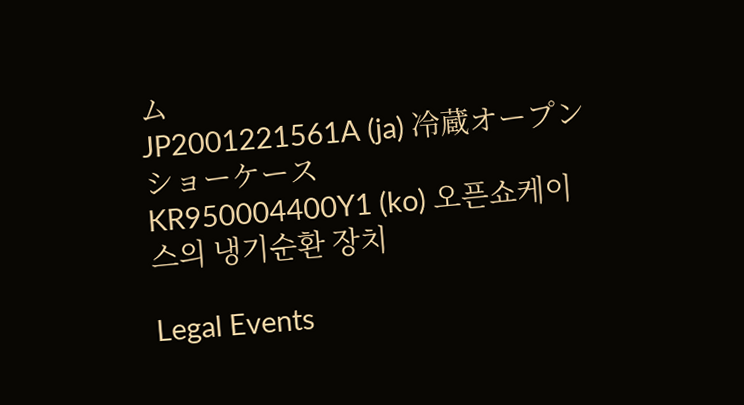ム
JP2001221561A (ja) 冷蔵オープンショーケース
KR950004400Y1 (ko) 오픈쇼케이스의 냉기순환 장치

Legal Events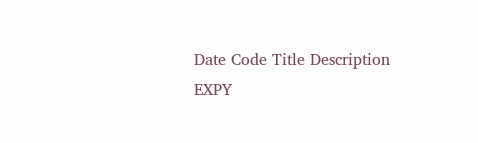Date Code Title Description
EXPY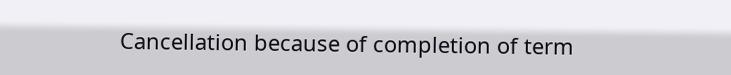Cancellation because of completion of term